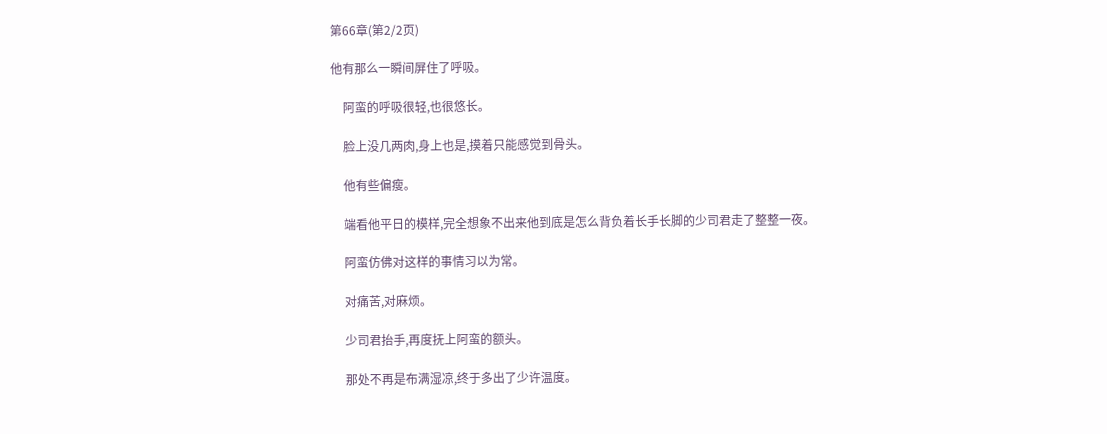第66章(第2/2页)

他有那么一瞬间屏住了呼吸。

    阿蛮的呼吸很轻,也很悠长。

    脸上没几两肉,身上也是,摸着只能感觉到骨头。

    他有些偏瘦。

    端看他平日的模样,完全想象不出来他到底是怎么背负着长手长脚的少司君走了整整一夜。

    阿蛮仿佛对这样的事情习以为常。

    对痛苦,对麻烦。

    少司君抬手,再度抚上阿蛮的额头。

    那处不再是布满湿凉,终于多出了少许温度。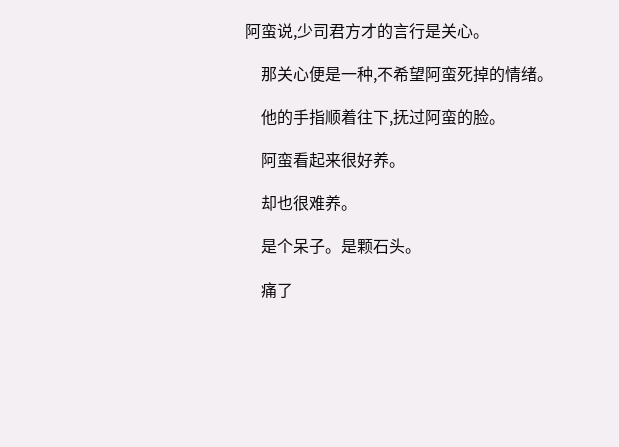阿蛮说,少司君方才的言行是关心。

    那关心便是一种,不希望阿蛮死掉的情绪。

    他的手指顺着往下,抚过阿蛮的脸。

    阿蛮看起来很好养。

    却也很难养。

    是个呆子。是颗石头。

    痛了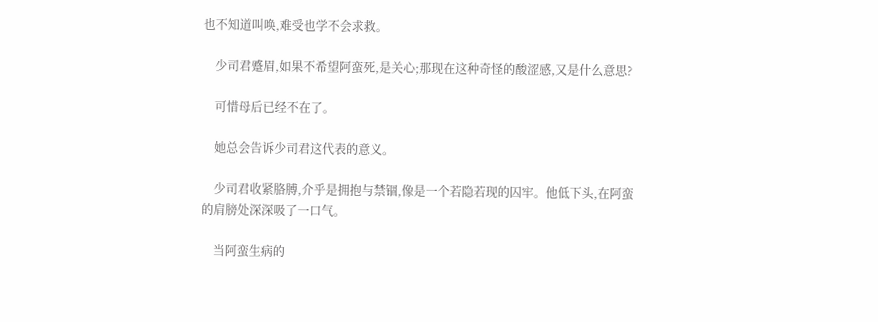也不知道叫唤,难受也学不会求救。

    少司君蹙眉,如果不希望阿蛮死,是关心;那现在这种奇怪的酸涩感,又是什么意思?

    可惜母后已经不在了。

    她总会告诉少司君这代表的意义。

    少司君收紧胳膊,介乎是拥抱与禁锢,像是一个若隐若现的囚牢。他低下头,在阿蛮的肩膀处深深吸了一口气。

    当阿蛮生病的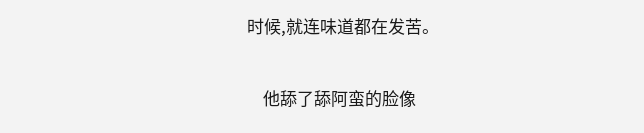时候,就连味道都在发苦。

    他舔了舔阿蛮的脸像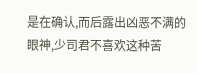是在确认,而后露出凶恶不满的眼神,少司君不喜欢这种苦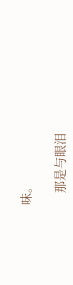味。

    那是与眼泪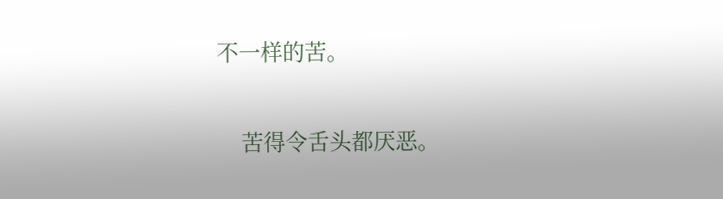不一样的苦。

    苦得令舌头都厌恶。